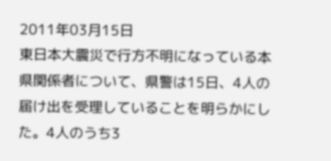2011年03月15日
東日本大震災で行方不明になっている本県関係者について、県警は15日、4人の届け出を受理していることを明らかにした。4人のうち3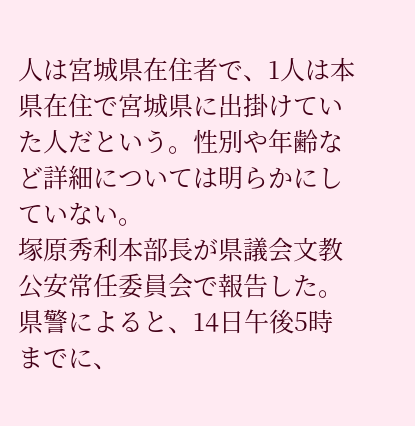人は宮城県在住者で、1人は本県在住で宮城県に出掛けていた人だという。性別や年齢など詳細については明らかにしていない。
塚原秀利本部長が県議会文教公安常任委員会で報告した。県警によると、14日午後5時までに、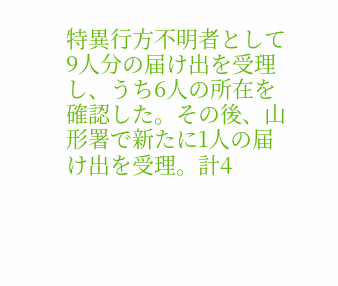特異行方不明者として9人分の届け出を受理し、うち6人の所在を確認した。その後、山形署で新たに1人の届け出を受理。計4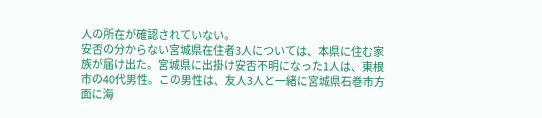人の所在が確認されていない。
安否の分からない宮城県在住者3人については、本県に住む家族が届け出た。宮城県に出掛け安否不明になった1人は、東根市の40代男性。この男性は、友人3人と一緒に宮城県石巻市方面に海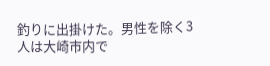釣りに出掛けた。男性を除く3人は大崎市内で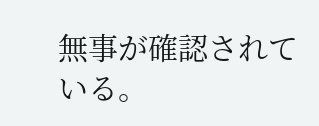無事が確認されている。